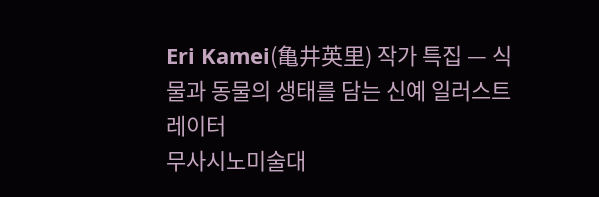Eri Kamei(亀井英里) 작가 특집 — 식물과 동물의 생태를 담는 신예 일러스트레이터
무사시노미술대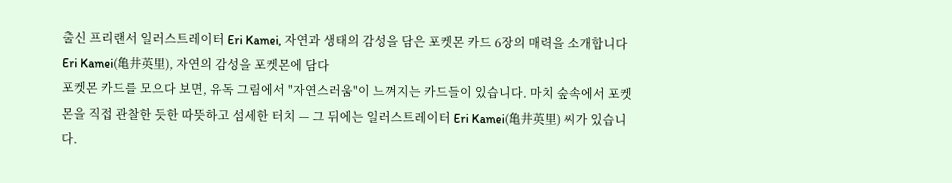출신 프리랜서 일러스트레이터 Eri Kamei, 자연과 생태의 감성을 담은 포켓몬 카드 6장의 매력을 소개합니다
Eri Kamei(亀井英里), 자연의 감성을 포켓몬에 담다
포켓몬 카드를 모으다 보면, 유독 그림에서 "자연스러움"이 느껴지는 카드들이 있습니다. 마치 숲속에서 포켓몬을 직접 관찰한 듯한 따뜻하고 섬세한 터치 — 그 뒤에는 일러스트레이터 Eri Kamei(亀井英里) 씨가 있습니다.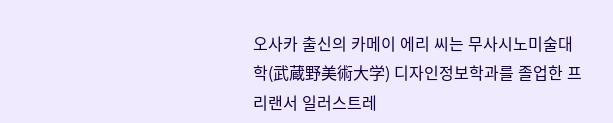오사카 출신의 카메이 에리 씨는 무사시노미술대학(武蔵野美術大学) 디자인정보학과를 졸업한 프리랜서 일러스트레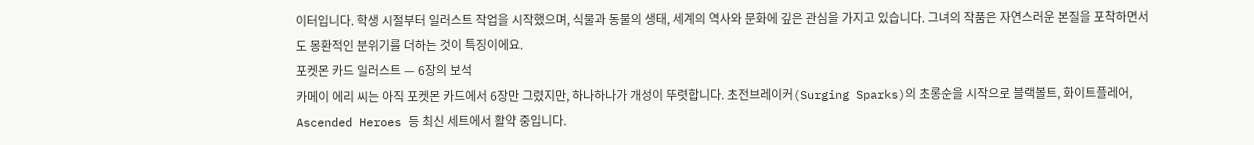이터입니다. 학생 시절부터 일러스트 작업을 시작했으며, 식물과 동물의 생태, 세계의 역사와 문화에 깊은 관심을 가지고 있습니다. 그녀의 작품은 자연스러운 본질을 포착하면서도 몽환적인 분위기를 더하는 것이 특징이에요.
포켓몬 카드 일러스트 — 6장의 보석
카메이 에리 씨는 아직 포켓몬 카드에서 6장만 그렸지만, 하나하나가 개성이 뚜렷합니다. 초전브레이커(Surging Sparks)의 초롱순을 시작으로 블랙볼트, 화이트플레어, Ascended Heroes 등 최신 세트에서 활약 중입니다.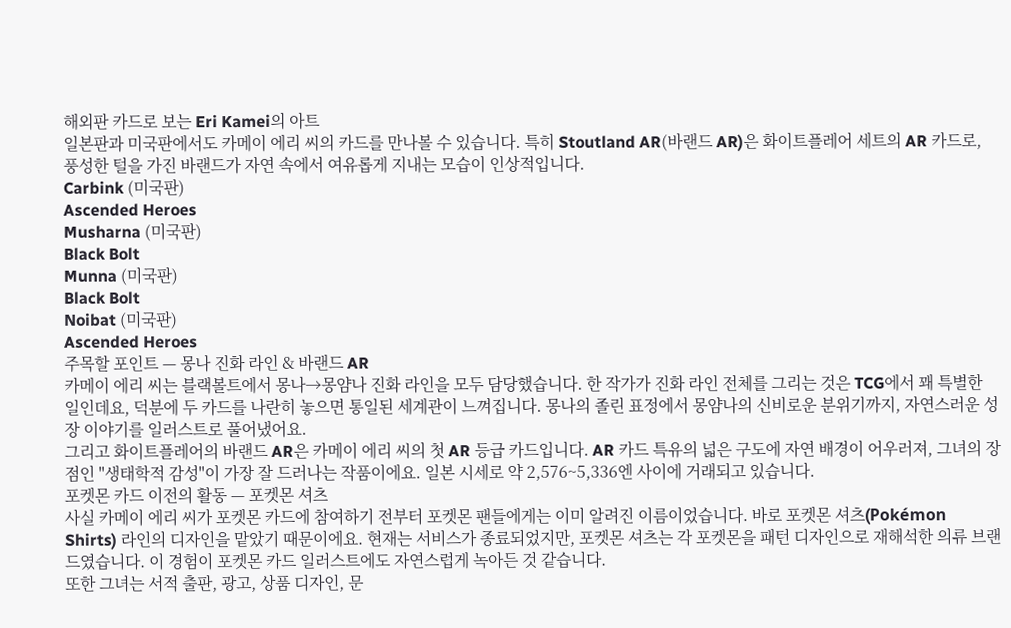해외판 카드로 보는 Eri Kamei의 아트
일본판과 미국판에서도 카메이 에리 씨의 카드를 만나볼 수 있습니다. 특히 Stoutland AR(바랜드 AR)은 화이트플레어 세트의 AR 카드로, 풍성한 털을 가진 바랜드가 자연 속에서 여유롭게 지내는 모습이 인상적입니다.
Carbink (미국판)
Ascended Heroes
Musharna (미국판)
Black Bolt
Munna (미국판)
Black Bolt
Noibat (미국판)
Ascended Heroes
주목할 포인트 — 몽나 진화 라인 & 바랜드 AR
카메이 에리 씨는 블랙볼트에서 몽나→몽얌나 진화 라인을 모두 담당했습니다. 한 작가가 진화 라인 전체를 그리는 것은 TCG에서 꽤 특별한 일인데요, 덕분에 두 카드를 나란히 놓으면 통일된 세계관이 느껴집니다. 몽나의 졸린 표정에서 몽얌나의 신비로운 분위기까지, 자연스러운 성장 이야기를 일러스트로 풀어냈어요.
그리고 화이트플레어의 바랜드 AR은 카메이 에리 씨의 첫 AR 등급 카드입니다. AR 카드 특유의 넓은 구도에 자연 배경이 어우러져, 그녀의 장점인 "생태학적 감성"이 가장 잘 드러나는 작품이에요. 일본 시세로 약 2,576~5,336엔 사이에 거래되고 있습니다.
포켓몬 카드 이전의 활동 — 포켓몬 셔츠
사실 카메이 에리 씨가 포켓몬 카드에 참여하기 전부터 포켓몬 팬들에게는 이미 알려진 이름이었습니다. 바로 포켓몬 셔츠(Pokémon Shirts) 라인의 디자인을 맡았기 때문이에요. 현재는 서비스가 종료되었지만, 포켓몬 셔츠는 각 포켓몬을 패턴 디자인으로 재해석한 의류 브랜드였습니다. 이 경험이 포켓몬 카드 일러스트에도 자연스럽게 녹아든 것 같습니다.
또한 그녀는 서적 출판, 광고, 상품 디자인, 문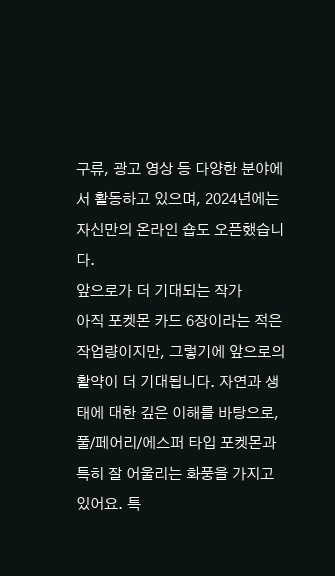구류, 광고 영상 등 다양한 분야에서 활동하고 있으며, 2024년에는 자신만의 온라인 숍도 오픈했습니다.
앞으로가 더 기대되는 작가
아직 포켓몬 카드 6장이라는 적은 작업량이지만, 그렇기에 앞으로의 활약이 더 기대됩니다. 자연과 생태에 대한 깊은 이해를 바탕으로, 풀/페어리/에스퍼 타입 포켓몬과 특히 잘 어울리는 화풍을 가지고 있어요. 특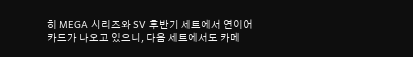히 MEGA 시리즈와 SV 후반기 세트에서 연이어 카드가 나오고 있으니, 다음 세트에서도 카메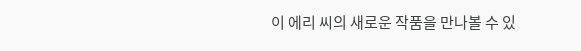이 에리 씨의 새로운 작품을 만나볼 수 있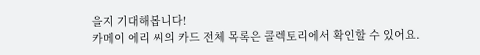을지 기대해봅니다!
카메이 에리 씨의 카드 전체 목록은 콜렉토리에서 확인할 수 있어요.